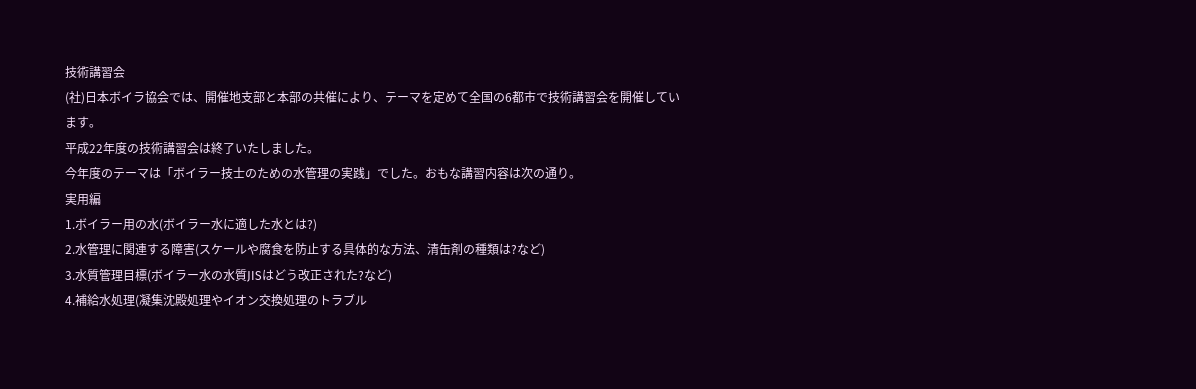技術講習会
(社)日本ボイラ協会では、開催地支部と本部の共催により、テーマを定めて全国の6都市で技術講習会を開催しています。
平成22年度の技術講習会は終了いたしました。
今年度のテーマは「ボイラー技士のための水管理の実践」でした。おもな講習内容は次の通り。
実用編
1.ボイラー用の水(ボイラー水に適した水とは?)
2.水管理に関連する障害(スケールや腐食を防止する具体的な方法、清缶剤の種類は?など)
3.水質管理目標(ボイラー水の水質JISはどう改正された?など)
4.補給水処理(凝集沈殿処理やイオン交換処理のトラブル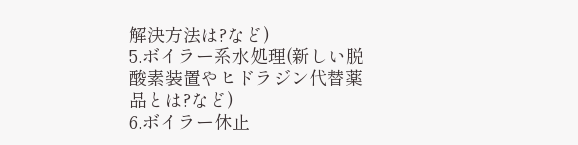解決方法は?など)
5.ボイラー系水処理(新しい脱酸素装置やヒドラジン代替薬品とは?など)
6.ボイラー休止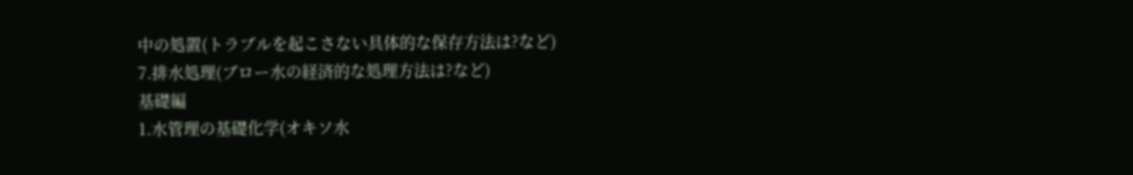中の処置(トラブルを起こさない具体的な保存方法は?など)
7.排水処理(ブロー水の経済的な処理方法は?など)
基礎編
1.水管理の基礎化学(オキソ水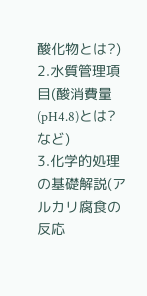酸化物とは?)
2.水質管理項目(酸消費量(pH4.8)とは?など)
3.化学的処理の基礎解説(アルカリ腐食の反応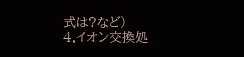式は?など)
4.イオン交換処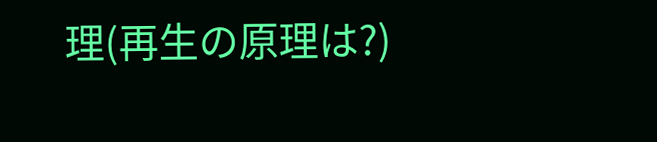理(再生の原理は?)